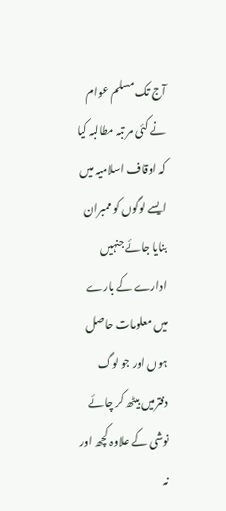آج تک مسلم عوام نے کئی مر تبہ مطالبہ کیا کہ اوقاف اسلامیہ میں ایسے لوگوں کو ممبران بنایا جائے جنہیں ادارے کے بارے میں معلومات حاصل ہوں اور جو لوگ دفترمیں بیٹھ کر چائے نوشی کے علاوہ کچھ اور نہ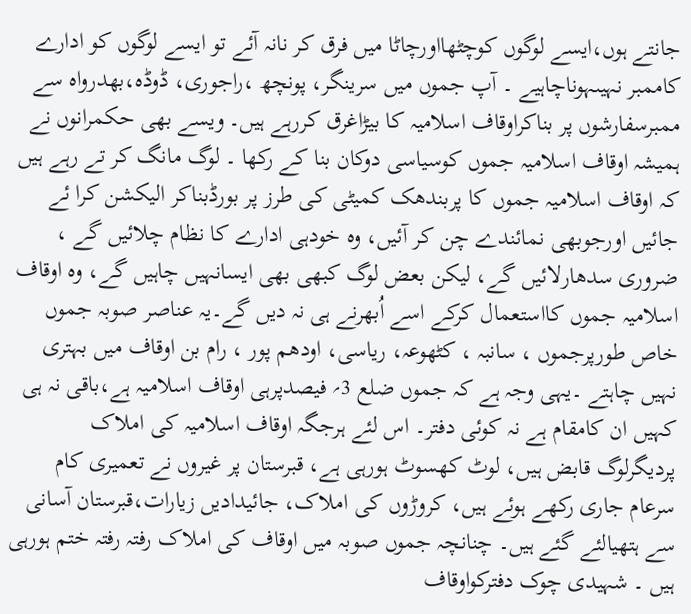جانتے ہوں،ایسے لوگوں کوچٹھااورچاٹا میں فرق کر نانہ آئے تو ایسے لوگوں کو ادارے کاممبر نہیںہوناچاہیے ۔ آپ جموں میں سرینگر، پونچھ ،راجوری، ڈوڈہ،بھدرواہ سے ممبرسفارشوں پر بناکراوقاف اسلامیہ کا بیڑاغرق کررہے ہیں۔ ویسے بھی حکمرانوں نے ہمیشہ اوقاف اسلامیہ جموں کوسیاسی دوکان بنا کے رکھا ۔ لوگ مانگ کر تے رہے ہیں کہ اوقاف اسلامیہ جموں کا پربندھک کمیٹی کی طرز پر بورڈبناکر الیکشن کرا ئے جائیں اورجوبھی نمائندے چن کر آئیں، وہ خودہی ادارے کا نظام چلائیں گے ، ضروری سدھارلائیں گے، لیکن بعض لوگ کبھی بھی ایسانہیں چاہیں گے، وہ اوقاف اسلامیہ جموں کااستعمال کرکے اسے اُبھرنے ہی نہ دیں گے۔یہ عناصر صوبہ جموں خاص طورپرجموں ، سانبہ ، کٹھوعہ، ریاسی، اودھم پور ، رام بن اوقاف میں بہتری نہیں چاہتے ۔یہی وجہ ہے کہ جموں ضلع 3؍ فیصدپرہی اوقاف اسلامیہ ہے،باقی نہ ہی کہیں ان کامقام ہے نہ کوئی دفتر۔ اس لئے ہرجگہ اوقاف اسلامیہ کی املاک پردیگرلوگ قابض ہیں، لوٹ کھسوٹ ہورہی ہے، قبرستان پر غیروں نے تعمیری کام سرعام جاری رکھے ہوئے ہیں، کروڑوں کی املاک، جائیدادیں زیارات،قبرستان آسانی سے ہتھیالئے گئے ہیں۔ چنانچہ جموں صوبہ میں اوقاف کی املاک رفتہ رفتہ ختم ہورہی ہیں ۔ شہیدی چوک دفترکواوقاف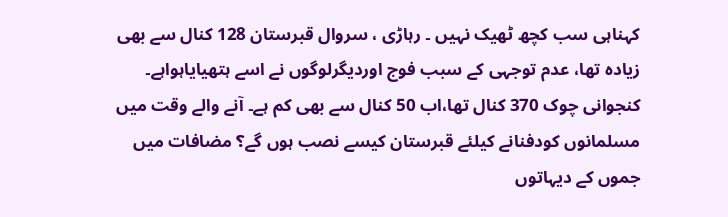کہناہی سب کچھ ٹھیک نہیں ۔ رہاڑی ، سروال قبرستان 128 کنال سے بھی زیادہ تھا، عدم توجہی کے سبب فوج اوردیگرلوگوں نے اسے ہتھیایاہواہے۔ کنجوانی چوک 370 کنال تھا،اب 50 کنال سے بھی کم ہے۔ آنے والے وقت میں مسلمانوں کودفنانے کیلئے قبرستان کیسے نصب ہوں گے؟ مضافات میں جموں کے دیہاتوں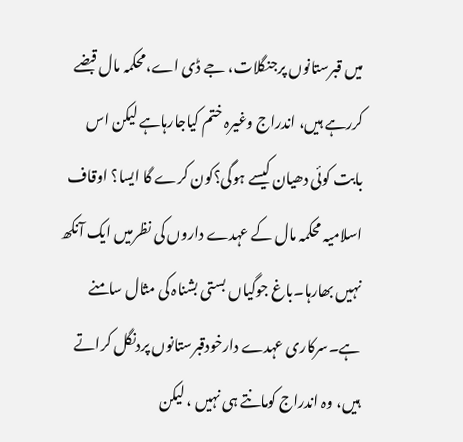میں قبرستانوں پرجنگلات، جے ڈی اے،محکمہ مال قبضے کررہے ہیں، اندراج وغیرہ ختم کیاجارہاہے لیکن اس بابت کوئی دھیان کیسے ہوگی؟کون کرے گا ایسا؟ اوقاف اسلامیہ محکمہ مال کے عہدے داروں کی نظرمیں ایک آنکھ نہیں بھارہا۔باغ جوگیاں بستی بشناہ کی مثال سامنے ہے۔سرکاری عہدے دارخودقبرستانوں پردنگل کراتے ہیں، وہ اندراج کومانتے ہی نہیں ، لیکن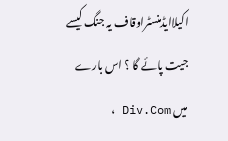اکیلاایڈمنسٹراوقاف یہ جنگ کیسے جیت پائے گا ؟ اس بارے میں Div.Com ،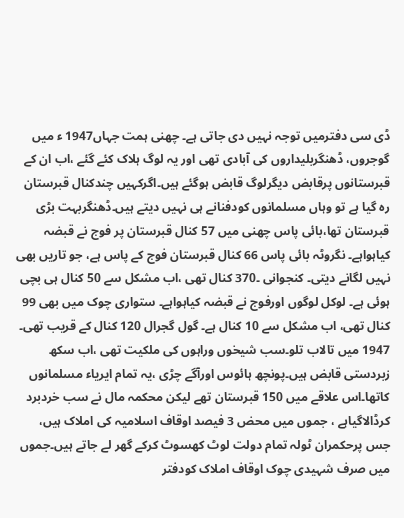ڈی سی دفترمیں توجہ نہیں دی جاتی ہے۔ چھنی ہمت جہاں1947 ء میں گوجروں، ڈھنگربلیداروں کی آبادی تھی اور یہ لوگ ہلاک کئے گئے ،اب ان کے قبرستانوں پرقابض دیگرلوگ قابض ہوگئے ہیں۔اگرکہیں چندکنال قبرستان رہ گیا ہے تو وہاں مسلمانوں کودفنانے ہی نہیں دیتے ہیں۔ڈھنگربہت بڑی قبرستان تھا،بائی پاس چھنی میں 57 کنال قبرستان پر فوج نے قبضہ کیاہواہے۔ نگروٹہ بائی پاس 66 کنال قبرستان فوج کے پاس ہے، جو تاریں بھی نہیں لگانے دیتی۔ کنجوانی ۔370 کنال تھی ،اب مشکل سے 50 کنال ہی بچی ہوئی ہے۔ لوکل لوگوں اورفوج نے قبضہ کیاہواہے۔ ستواری چوک میں بھی 99 کنال تھی، اب مشکل سے 10 کنال ہے۔ گول گجرال 120 کنال کے قریب تھی۔ 1947 میں تالاب تلو۔سب شیخوں وراہوں کی ملکیت تھی ،اب سکھ زبردستی قابض ہیں۔پونچھ ہائوس اورآگے چڑی ،یہ تمام ایریاء مسلمانوں کاتھا۔اس علاقے میں 150 قبرستان تھے لیکن محکمہ مال نے سب خردبرد کرڈالاگیاہے ، جموں میں محض 3 فیصد اوقاف اسلامیہ کی املاک ہیں، جس پرحکمران ٹولہ تمام دولت لوٹ کھسوٹ کرکے گھر لے جاتے ہیں۔جموں میں صرف شہیدی چوک اوقاف املاک کودفتر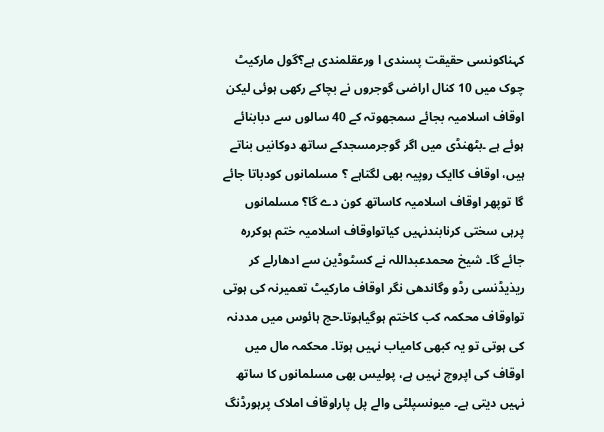کہناکونسی حقیقت پسندی ا ورعقلمندی ہے؟گول مارکیٹ چوک میں 10 کنال اراضی گوجروں نے بچاکے رکھی ہوئی لیکن اوقاف اسلامیہ بجائے سمجھوتہ کے 40 سالوں سے دبابنائے ہوئے ہے ۔بٹھنڈی میں اگر گوجرمسجدکے ساتھ دوکانیں بناتے ہیں، اوقاف کاایک روپیہ بھی لگتاہے ؟ مسلمانوں کودباتا جائے گا توپھر اوقاف اسلامیہ کاساتھ کون دے گا؟ مسلمانوں پرہی سختی کرنابندنہیں کیاتواوقاف اسلامیہ ختم ہوکررہ جائے گا۔ شیخ محمدعبداللہ نے کسٹوڈین سے ادھارلے کر ریذیڈنسی رڈو وگاندھی نگر اوقاف مارکیٹ تعمیرنہ کی ہوتی تواوقاف محکمہ کب کاختم ہوگیاہوتا۔حج ہائوس میں مددنہ کی ہوتی تو یہ کبھی کامیاب نہیں ہوتا۔ محکمہ مال میں اوقاف کی اپروچ نہیں ہے، پولیس بھی مسلمانوں کا ساتھ نہیں دیتی ہے۔ میونسپلٹی والے پل پاراوقاف املاک پرہورڈنگ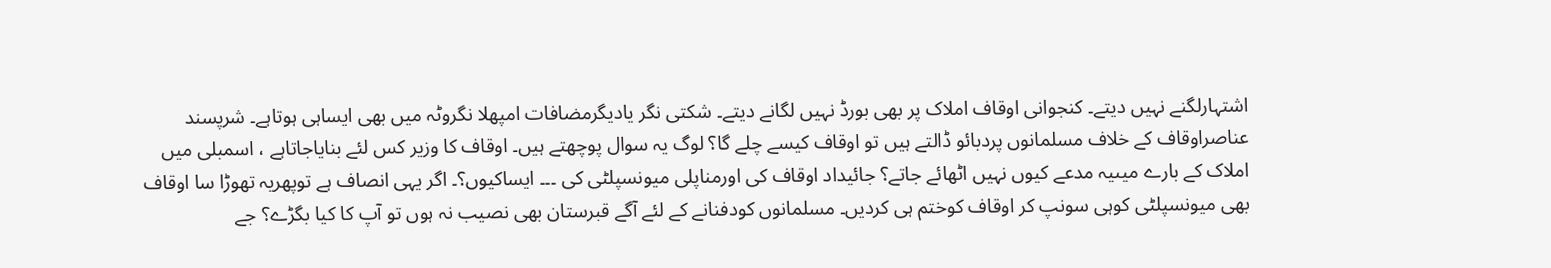اشتہارلگنے نہیں دیتے۔ کنجوانی اوقاف املاک پر بھی بورڈ نہیں لگانے دیتے۔ شکتی نگر یادیگرمضافات امپھلا نگروٹہ میں بھی ایساہی ہوتاہے۔ شرپسند عناصراوقاف کے خلاف مسلمانوں پردبائو ڈالتے ہیں تو اوقاف کیسے چلے گا؟ لوگ یہ سوال پوچھتے ہیں۔ اوقاف کا وزیر کس لئے بنایاجاتاہے ، اسمبلی میں املاک کے بارے میںیہ مدعے کیوں نہیں اٹھائے جاتے؟ جائیداد اوقاف کی اورمناپلی میونسپلٹی کی ۔۔۔ ایساکیوں؟۔ اگر یہی انصاف ہے توپھریہ تھوڑا سا اوقاف بھی میونسپلٹی کوہی سونپ کر اوقاف کوختم ہی کردیں۔ مسلمانوں کودفنانے کے لئے آگے قبرستان بھی نصیب نہ ہوں تو آپ کا کیا بگڑے؟ جے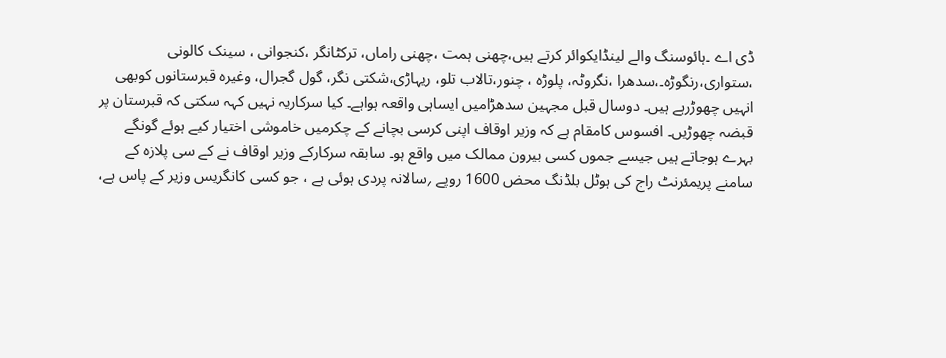ڈی اے ۔ہائوسنگ والے لینڈایکوائر کرتے ہیں،چھنی ہمت ،چھنی راماں، ترکٹانگر ،کنجوانی ، سینک کالونی ،ستواری،رنگوڑہ۔،سدھرا ،نگروٹہ، پلوڑہ ، چنور،تالاب تلو، ریہاڑی،شکتی نگر، گول گجرال، وغیرہ قبرستانوں کوبھی انہیں چھوڑرہے ہیں۔ دوسال قبل مجہین سدھڑامیں ایساہی واقعہ ہواہے۔ کیا سرکاریہ نہیں کہہ سکتی کہ قبرستان پر قبضہ چھوڑیں۔ افسوس کامقام ہے کہ وزیر اوقاف اپنی کرسی بچانے کے چکرمیں خاموشی اختیار کیے ہوئے گونگے بہرے ہوجاتے ہیں جیسے جموں کسی بیرون ممالک میں واقع ہو۔ سابقہ سرکارکے وزیر اوقاف نے کے سی پلازہ کے سامنے پریمئرنٹ راج کی ہوٹل بلڈنگ محض 1600 روپے ؍سالانہ پردی ہوئی ہے ، جو کسی کانگریس وزیر کے پاس ہے،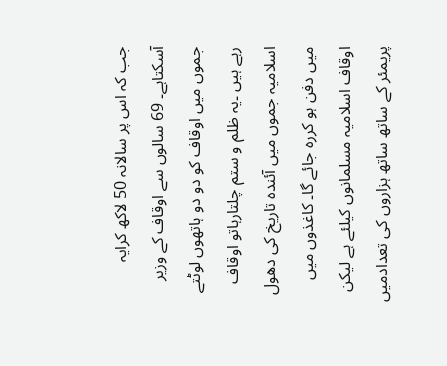جب کہ اس پر سالانہ 50 لاکھ کرایہ آسکتاہے۔ 69 سالوں سے اوقاف کے وزیر جموں میں اوقاف کو دو دو ہاتھوں لوٹتے رہے ہیں ۔یہ ظلم و ستم چلتارہاتو اوقاف اسلامیہ جموں میں آئندہ تاریخ کی دھول میں دفن ہو کررہ جائے گا۔ کاغذوں میں اوقاف اسلامیہ مسلمانوں کیلئے ہے لیکن پریمئر کے ساتھ ساتھ ہزاروں کی تعدادمیں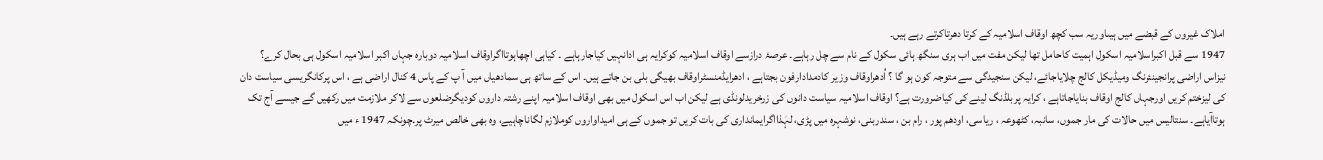املاک غیروں کے قبضے میں ہیںاوریہ سب کچھ اوقاف اسلامیہ کے کرتا دھرتاکرتے رہے ہیں۔
1947 سے قبل اکبراسلامیہ اسکول اہمیت کاحامل تھا لیکن مفت میں اب ہری سنگھ ہائی سکول کے نام سے چل رہاہے۔ عرصۂ درازسے اوقاف اسلامیہ کوکرایہ ہی ادانہیں کیاجارہاہے ۔ کیاہی اچھاہوتااگراوقاف اسلامیہ دوبارہ جہاں اکبر اسلامیہ اسکول ہی بحال کرے؟ نیزاس اراضی پرانجینئرنگ ومیڈیکل کالج چلایاجائے، لیکن سنجیدگی سے متوجہ کون ہو گا ؟ اُدھراوقاف وزیر کادمدادارفون بجتاہے ، ادھرایڈمنسٹراوقاف بھیگی بلی بن جاتے ہیں۔ اس کے ساتھ ہی سمادھیاں میں آ پ کے پاس 4 کنال اراضی ہے ، اس پرکانگریسی سیاست دان کی لیزختم کریں اورجہاں کالج اوقاف بنایاجاتاہے ، کرایہ پربلڈنگ لینے کی کیاضرورت ہے؟ اوقاف اسلامیہ سیاست دانوں کی زرخریدلونڈی ہے لیکن اب اس اسکول میں بھی اوقاف اسلامیہ اپنے رشتہ داروں کودیگرضلعوں سے لاکر ملازمت میں رکھیں گے جیسے آج تک ہوتاآیاہے۔ سنتالیس میں حالات کی مار جموں، سانبہ، کٹھوعہ ، ریاسی، اودھم پور ، رام بن ، سندربنی، نوشہرہ میں پڑی، لہٰذااگرایمانداری کی بات کریں تو جموں کے ہی امیداواروں کوملازم لگاناچاہیے، وہ بھی خالص میرٹ پر۔چونکہ 1947 ء میں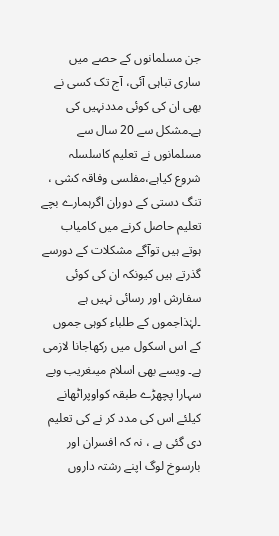جن مسلمانوں کے حصے میں ساری تباہی آئی، آج تک کسی نے بھی ان کی کوئی مددنہیں کی ہے۔مشکل سے 20 سال سے مسلمانوں نے تعلیم کاسلسلہ شروع کیاہے،مفلسی وفاقہ کشی ، تنگ دستی کے دوران اگرہمارے بچے تعلیم حاصل کرنے میں کامیاب ہوتے ہیں توآگے مشکلات کے دورسے گذرتے ہیں کیونکہ ان کی کوئی سفارش اور رسائی نہیں ہے ۔لہٰذاجموں کے طلباء کوہی جموں کے اس اسکول میں رکھاجانا لازمی ہے۔ ویسے بھی اسلام میںغریب وبے سہارا پچھڑے طبقہ کواوپراٹھانے کیلئے اس کی مدد کر نے کی تعلیم دی گئی ہے ، نہ کہ افسران اور بارسوخ لوگ اپنے رشتہ داروں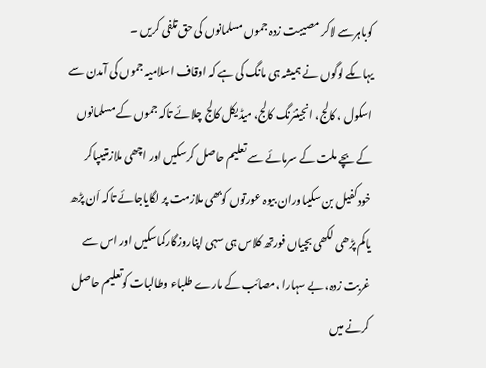کوباہرسے لاکر مصیبت زدہ جموں مسلمانوں کی حق تلفی کریں ۔
یہاںکے لوگوں نے ہمیشہ ہی مانگ کی ہے کہ اوقاف اسلامیہ جموں کی آمدن سے اسکول ، کالج، انجینئرنگ کالج، میڈیکل کالج چلائے تاکہ جموں کے مسلمانوں کے بچے ملت کے سرمائے سے تعلیم حاصل کرسکیں اور اچھی ملازمتیںپاکر خودکفیل بن سکیںاوران بیوہ عورتوں کوبھی ملازمت پر لگایاجائے تاکہ اَن پڑھ یاکم پڑھی لکھی بچیاں فورتھ کلاس ہی سہی اپناروزگارکماسکیں اور اس سے غربت زدہ، بے سہارا ،مصائب کے مارے طلباء وطالبات کوتعلیم حاصل کرنے میں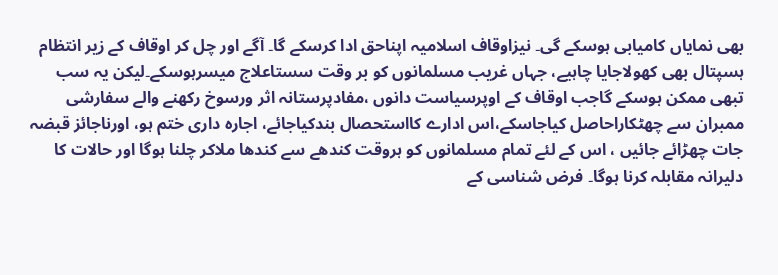بھی نمایاں کامیابی ہوسکے گی۔ نیزاوقاف اسلامیہ اپناحق ادا کرسکے گا۔ آگے اور چل کر اوقاف کے زیر انتظام ہسپتال بھی کھولاجایا چاہیے، جہاں غریب مسلمانوں کو بر وقت سستاعلاج میسرہوسکے۔لیکن یہ سب تبھی ممکن ہوسکے گاجب اوقاف کے اوپرسیاست دانوں ،مفادپرستانہ اثر ورسوخ رکھنے والے سفارشی ممبران سے چھٹکاراحاصل کیاجاسکے،اس ادارے کااستحصال بندکیاجائے، اجارہ داری ختم ہو، اورناجائز قبضہ جات چھڑائے جائیں ، اس کے لئے تمام مسلمانوں کو ہروقت کندھے سے کندھا ملاکر چلنا ہوگا اور حالات کا دلیرانہ مقابلہ کرنا ہوگا۔ فرض شناسی کے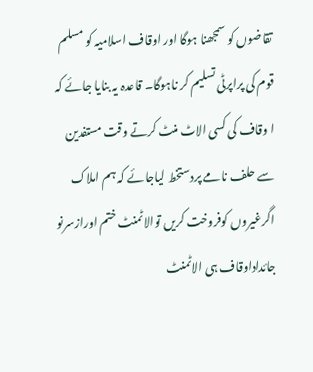تقاضوں کو سمجھنا ہوگا اور اوقاف اسلامیہ کو مسلم قوم کی پراپرٹی تسلیم کر ناہوگا۔ قاعدہ یہ بنایا جائے کہ ا وقاف کی کسی الاٹ منٹ کرتے وقت مستفدین سے حلف نامے پردستخط لیاجائے کہ ہم املاک اگرغیروں کوفروخت کریں توالاٹمنٹ ختم اورازسرنو جائداداوقاف ہی الاٹمنٹ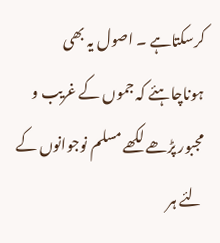کرسکتاہے ۔ اصول یہ بھی ہوناچاہئے کہ جموں کے غریب و مجبور پڑھے لکھے مسلم نوجوانوں کے لئے ہر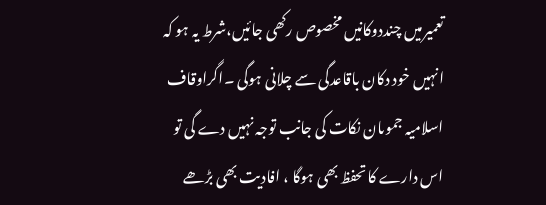تعمیرمیں چنددوکانیں مخصوص رکھی جائیں،شرط یہ ہو کہ انہیں خود دکان باقاعدگی سے چلانی ہوگی ۔اگراوقاف اسلامیہ جموںان نکات کی جانب توجہ نہیں دے گی تو اس دارے کا تحفظ بھی ہوگا ، افادیت بھی بڑھے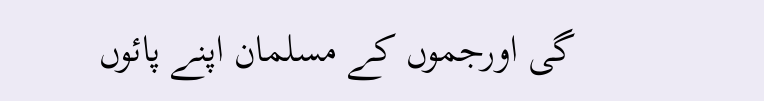گی اورجموں کے مسلمان اپنے پائوں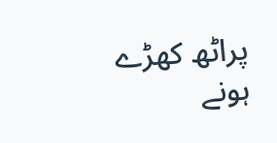پراٹھ کھڑے ہونے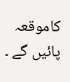کاموقعہ پائیں گے ۔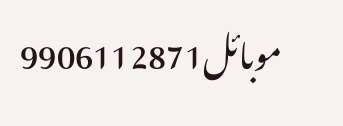موبائل9906112871